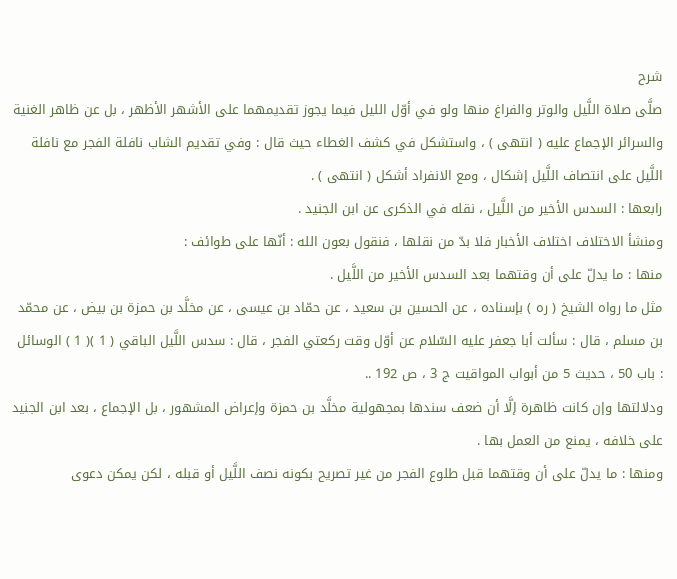شرح
صلَّى صلاة اللَّيل والوتر والفراغ منها ولو في أوّل الليل فيما يجوز تقديمهما على الأشهر الأظهر ، بل عن ظاهر الغنية والسرائر الإجماع عليه ( انتهى ) ، واستشكل في كشف الغطاء حيث قال : وفي تقديم الشاب نافلة الفجر مع نافلة اللَّيل على انتصاف اللَّيل إشكال ، ومع الانفراد أشكل ( انتهى ) .
رابعها : السدس الأخير من اللَّيل ، نقله في الذكرى عن ابن الجنيد .
ومنشأ الاختلاف اختلاف الأخبار فلا بدّ من نقلها ، فنقول بعون الله : أنّها على طوائف :
منها : ما يدلّ على أن وقتهما بعد السدس الأخير من اللَّيل .
مثل ما رواه الشيخ ( ره ) بإسناده ، عن الحسين بن سعيد ، عن حمّاد بن عيسى ، عن مخلَّد بن حمزة بن بيض ، عن محمّد بن مسلم ، قال : سألت أبا جعفر عليه السّلام عن أوّل وقت ركعتي الفجر ، قال : سدس اللَّيل الباقي ( 1 )( 1 ) الوسائل : باب 50 ، حديث 5 من أبواب المواقيت ج 3 ، ص 192 ..
ودلالتها وإن كانت ظاهرة إلَّا أن ضعف سندها بمجهولية مخلَّد بن حمزة وإعراض المشهور ، بل الإجماع ، بعد ابن الجنيد على خلافه ، يمنع من العمل بها .
ومنها : ما يدلّ على أن وقتهما قبل طلوع الفجر من غير تصريح بكونه نصف اللَّيل أو قبله ، لكن يمكن دعوى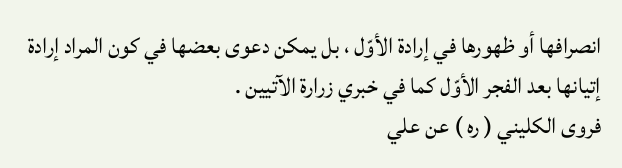انصرافها أو ظهورها في إرادة الأوّل ، بل يمكن دعوى بعضها في كون المراد إرادة إتيانها بعد الفجر الأوّل كما في خبري زرارة الآتيين .
فروى الكليني ( ره ) عن علي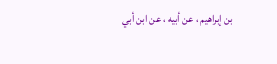بن إبراهيم ، عن أبيه ، عن ابن أبي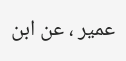عمير ، عن ابن